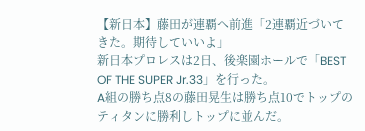【新日本】藤田が連覇へ前進「2連覇近づいてきた。期待していいよ」
新日本プロレスは2日、後楽園ホールで「BEST OF THE SUPER Jr.33」を行った。
A組の勝ち点8の藤田晃生は勝ち点10でトップのティタンに勝利しトップに並んだ。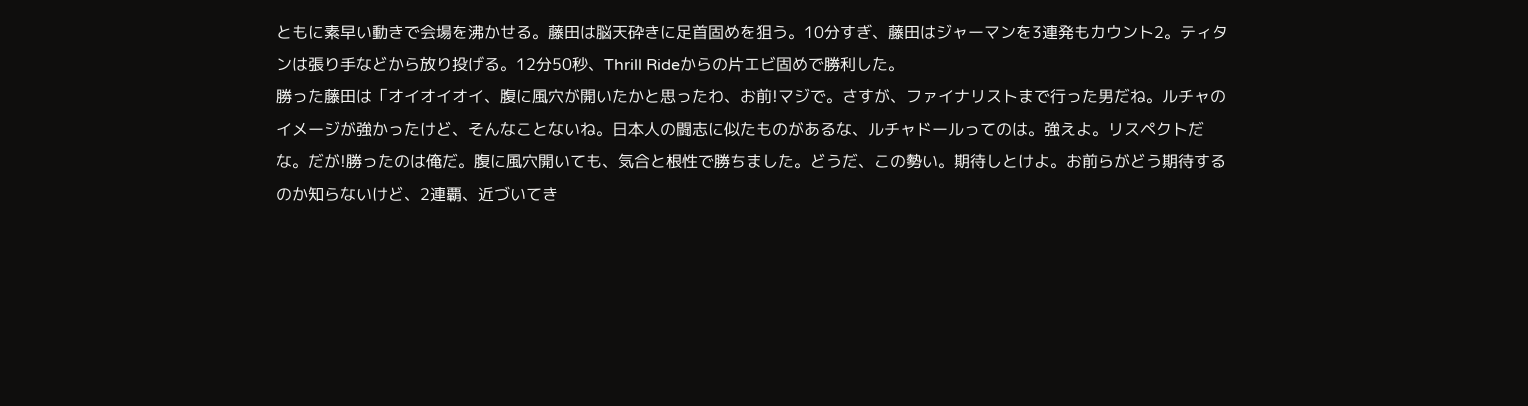ともに素早い動きで会場を沸かせる。藤田は脳天砕きに足首固めを狙う。10分すぎ、藤田はジャーマンを3連発もカウント2。ティタンは張り手などから放り投げる。12分50秒、Thrill Rideからの片エビ固めで勝利した。
勝った藤田は「オイオイオイ、腹に風穴が開いたかと思ったわ、お前!マジで。さすが、ファイナリストまで行った男だね。ルチャのイメージが強かったけど、そんなことないね。日本人の闘志に似たものがあるな、ルチャドールってのは。強えよ。リスペクトだな。だが!勝ったのは俺だ。腹に風穴開いても、気合と根性で勝ちました。どうだ、この勢い。期待しとけよ。お前らがどう期待するのか知らないけど、2連覇、近づいてき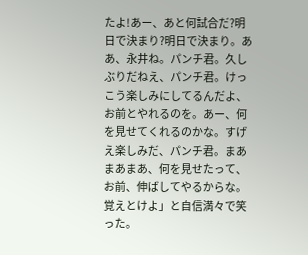たよ!あー、あと何試合だ?明日で決まり?明日で決まり。ああ、永井ね。パンチ君。久しぶりだねえ、パンチ君。けっこう楽しみにしてるんだよ、お前とやれるのを。あー、何を見せてくれるのかな。すげえ楽しみだ、パンチ君。まあまあまあ、何を見せたって、お前、伸ばしてやるからな。覚えとけよ」と自信満々で笑った。